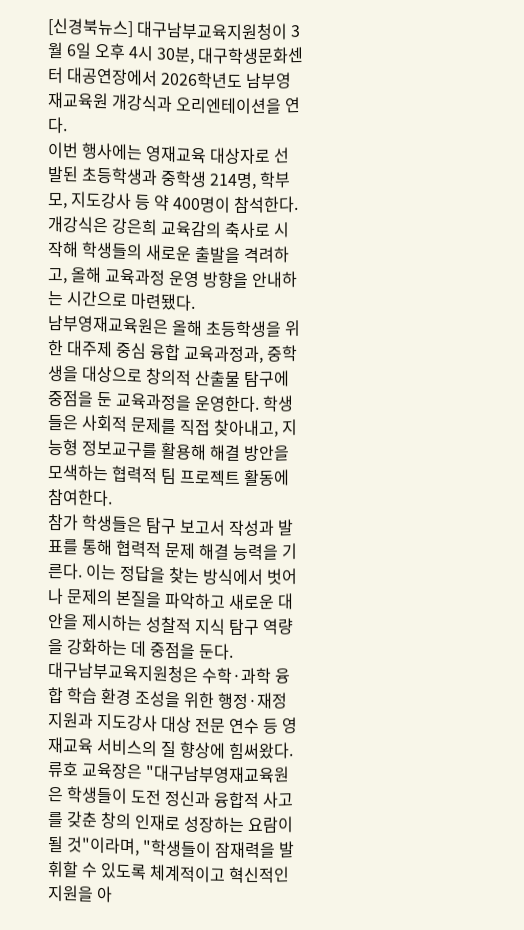[신경북뉴스] 대구남부교육지원청이 3월 6일 오후 4시 30분, 대구학생문화센터 대공연장에서 2026학년도 남부영재교육원 개강식과 오리엔테이션을 연다.
이번 행사에는 영재교육 대상자로 선발된 초등학생과 중학생 214명, 학부모, 지도강사 등 약 400명이 참석한다. 개강식은 강은희 교육감의 축사로 시작해 학생들의 새로운 출발을 격려하고, 올해 교육과정 운영 방향을 안내하는 시간으로 마련됐다.
남부영재교육원은 올해 초등학생을 위한 대주제 중심 융합 교육과정과, 중학생을 대상으로 창의적 산출물 탐구에 중점을 둔 교육과정을 운영한다. 학생들은 사회적 문제를 직접 찾아내고, 지능형 정보교구를 활용해 해결 방안을 모색하는 협력적 팀 프로젝트 활동에 참여한다.
참가 학생들은 탐구 보고서 작성과 발표를 통해 협력적 문제 해결 능력을 기른다. 이는 정답을 찾는 방식에서 벗어나 문제의 본질을 파악하고 새로운 대안을 제시하는 성찰적 지식 탐구 역량을 강화하는 데 중점을 둔다.
대구남부교육지원청은 수학·과학 융합 학습 환경 조성을 위한 행정·재정 지원과 지도강사 대상 전문 연수 등 영재교육 서비스의 질 향상에 힘써왔다.
류호 교육장은 "대구남부영재교육원은 학생들이 도전 정신과 융합적 사고를 갖춘 창의 인재로 성장하는 요람이 될 것"이라며, "학생들이 잠재력을 발휘할 수 있도록 체계적이고 혁신적인 지원을 아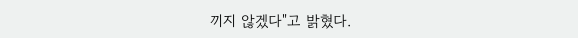끼지 않겠다"고 밝혔다.